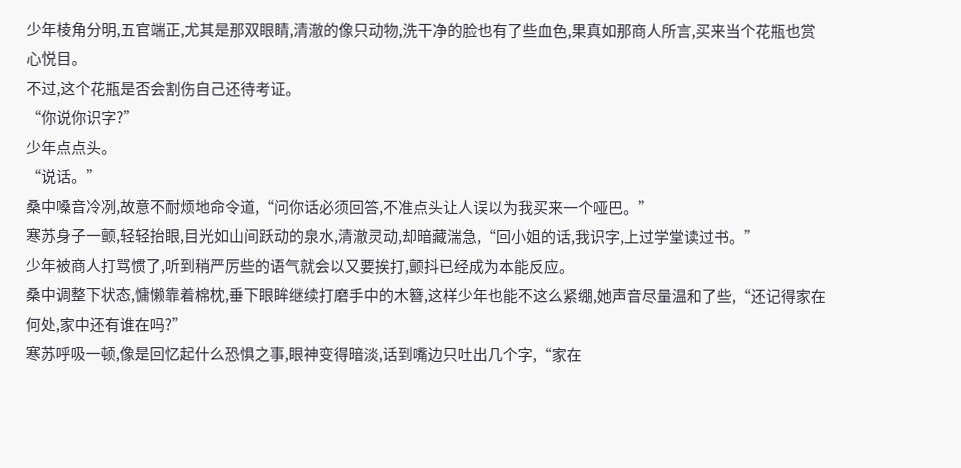少年棱角分明,五官端正,尤其是那双眼睛,清澈的像只动物,洗干净的脸也有了些血色,果真如那商人所言,买来当个花瓶也赏心悦目。
不过,这个花瓶是否会割伤自己还待考证。
“你说你识字?”
少年点点头。
“说话。”
桑中嗓音冷冽,故意不耐烦地命令道,“问你话必须回答,不准点头让人误以为我买来一个哑巴。”
寒苏身子一颤,轻轻抬眼,目光如山间跃动的泉水,清澈灵动,却暗藏湍急,“回小姐的话,我识字,上过学堂读过书。”
少年被商人打骂惯了,听到稍严厉些的语气就会以又要挨打,颤抖已经成为本能反应。
桑中调整下状态,慵懒靠着棉枕,垂下眼眸继续打磨手中的木簪,这样少年也能不这么紧绷,她声音尽量温和了些,“还记得家在何处,家中还有谁在吗?”
寒苏呼吸一顿,像是回忆起什么恐惧之事,眼神变得暗淡,话到嘴边只吐出几个字,“家在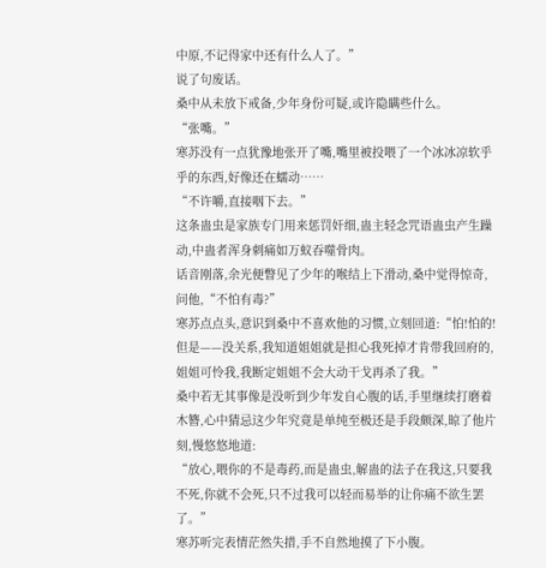中原,不记得家中还有什么人了。”
说了句废话。
桑中从未放下戒备,少年身份可疑,或许隐瞒些什么。
“张嘴。”
寒苏没有一点犹豫地张开了嘴,嘴里被投喂了一个冰冰凉软乎乎的东西,好像还在蠕动……
“不许嚼,直接咽下去。”
这条蛊虫是家族专门用来惩罚奸细,蛊主轻念咒语蛊虫产生躁动,中蛊者浑身刺痛如万蚁吞噬骨肉。
话音刚落,余光便瞥见了少年的喉结上下滑动,桑中觉得惊奇,问他,“不怕有毒?”
寒苏点点头,意识到桑中不喜欢他的习惯,立刻回道:“怕!怕的!但是——没关系,我知道姐姐就是担心我死掉才肯带我回府的,姐姐可怜我,我断定姐姐不会大动干戈再杀了我。”
桑中若无其事像是没听到少年发自心腹的话,手里继续打磨着木簪,心中猜忌这少年究竟是单纯至极还是手段颇深,晾了他片刻,慢悠悠地道:
“放心,喂你的不是毒药,而是蛊虫,解蛊的法子在我这,只要我不死,你就不会死,只不过我可以轻而易举的让你痛不欲生罢了。”
寒苏听完表情茫然失措,手不自然地摸了下小腹。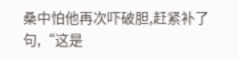桑中怕他再次吓破胆,赶紧补了句,“这是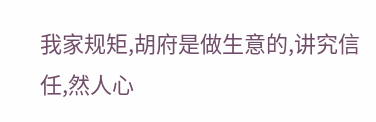我家规矩,胡府是做生意的,讲究信任,然人心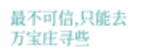最不可信,只能去万宝庄寻些